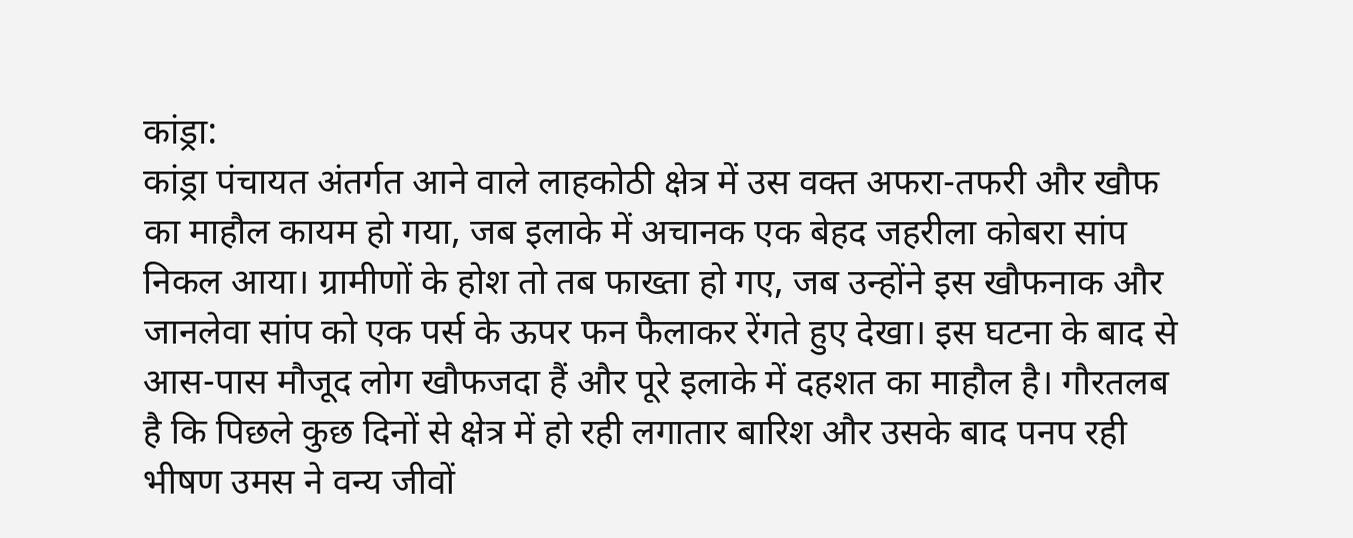कांड्रा:
कांड्रा पंचायत अंतर्गत आने वाले लाहकोठी क्षेत्र में उस वक्त अफरा-तफरी और खौफ का माहौल कायम हो गया, जब इलाके में अचानक एक बेहद जहरीला कोबरा सांप निकल आया। ग्रामीणों के होश तो तब फाख्ता हो गए, जब उन्होंने इस खौफनाक और जानलेवा सांप को एक पर्स के ऊपर फन फैलाकर रेंगते हुए देखा। इस घटना के बाद से आस-पास मौजूद लोग खौफजदा हैं और पूरे इलाके में दहशत का माहौल है। गौरतलब है कि पिछले कुछ दिनों से क्षेत्र में हो रही लगातार बारिश और उसके बाद पनप रही भीषण उमस ने वन्य जीवों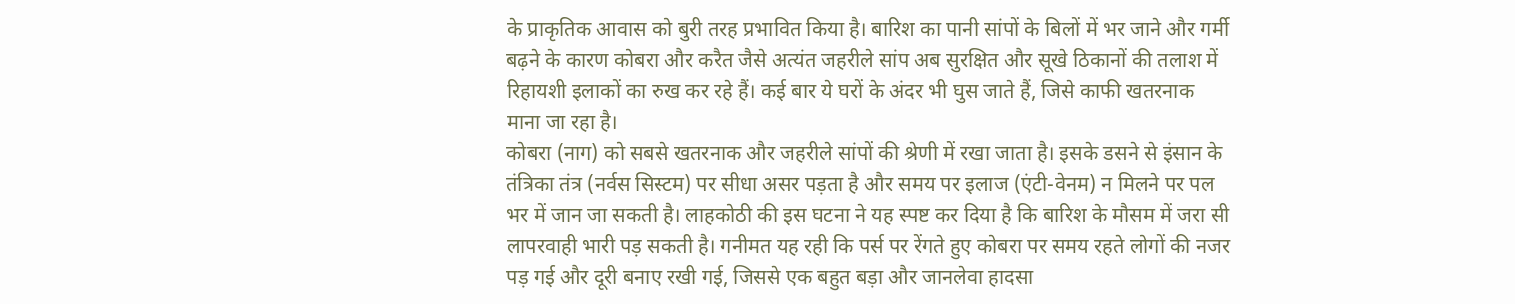के प्राकृतिक आवास को बुरी तरह प्रभावित किया है। बारिश का पानी सांपों के बिलों में भर जाने और गर्मी बढ़ने के कारण कोबरा और करैत जैसे अत्यंत जहरीले सांप अब सुरक्षित और सूखे ठिकानों की तलाश में रिहायशी इलाकों का रुख कर रहे हैं। कई बार ये घरों के अंदर भी घुस जाते हैं, जिसे काफी खतरनाक माना जा रहा है।
कोबरा (नाग) को सबसे खतरनाक और जहरीले सांपों की श्रेणी में रखा जाता है। इसके डसने से इंसान के तंत्रिका तंत्र (नर्वस सिस्टम) पर सीधा असर पड़ता है और समय पर इलाज (एंटी-वेनम) न मिलने पर पल भर में जान जा सकती है। लाहकोठी की इस घटना ने यह स्पष्ट कर दिया है कि बारिश के मौसम में जरा सी लापरवाही भारी पड़ सकती है। गनीमत यह रही कि पर्स पर रेंगते हुए कोबरा पर समय रहते लोगों की नजर पड़ गई और दूरी बनाए रखी गई, जिससे एक बहुत बड़ा और जानलेवा हादसा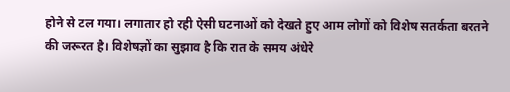होने से टल गया। लगातार हो रही ऐसी घटनाओं को देखते हुए आम लोगों को विशेष सतर्कता बरतने की जरूरत है। विशेषज्ञों का सुझाव है कि रात के समय अंधेरे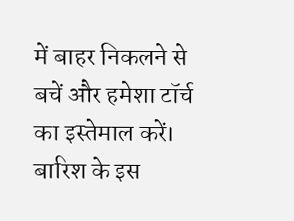में बाहर निकलने से बचें और हमेशा टॉर्च का इस्तेमाल करें। बारिश के इस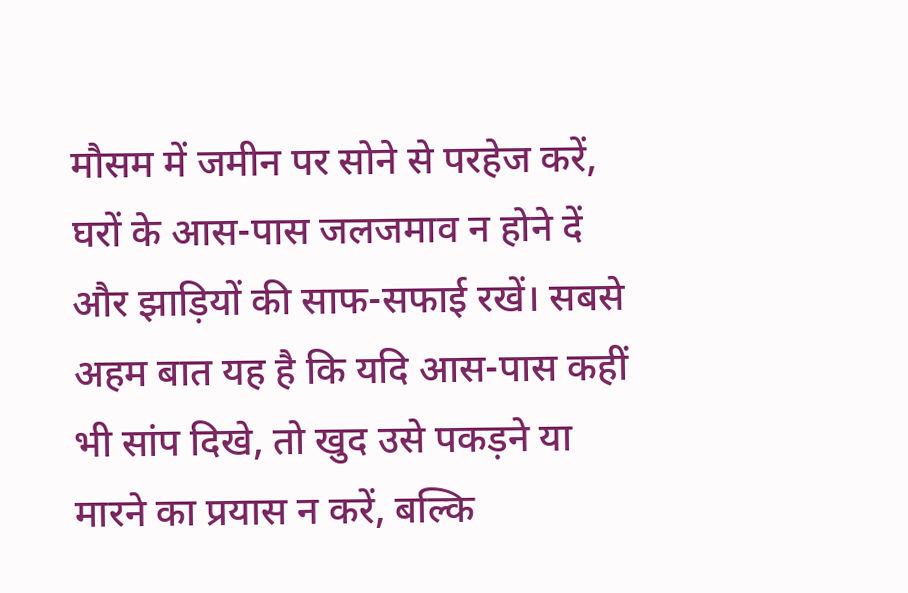मौसम में जमीन पर सोने से परहेज करें, घरों के आस-पास जलजमाव न होने दें और झाड़ियों की साफ-सफाई रखें। सबसे अहम बात यह है कि यदि आस-पास कहीं भी सांप दिखे, तो खुद उसे पकड़ने या मारने का प्रयास न करें, बल्कि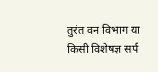तुरंत वन विभाग या किसी विशेषज्ञ सर्प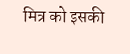मित्र को इसकी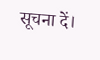सूचना दें।